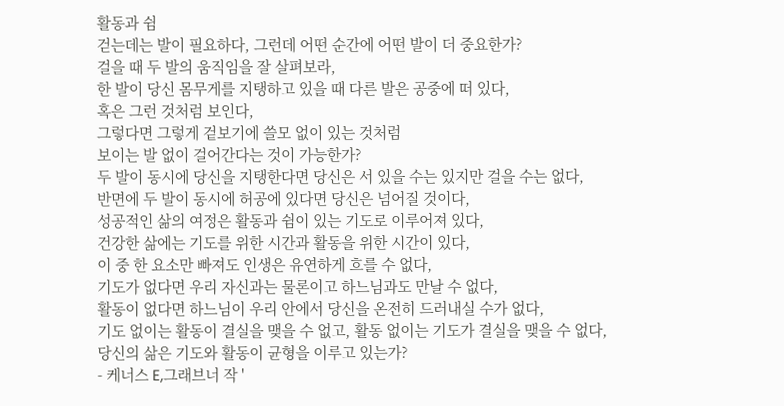활동과 쉼
걷는데는 발이 필요하다, 그런데 어떤 순간에 어떤 발이 더 중요한가?
걸을 때 두 발의 움직임을 잘 살펴보라,
한 발이 당신 몸무게를 지탱하고 있을 때 다른 발은 공중에 떠 있다,
혹은 그런 것처럼 보인다,
그렇다면 그렇게 겉보기에 쓸모 없이 있는 것처럼
보이는 발 없이 걸어간다는 것이 가능한가?
두 발이 동시에 당신을 지탱한다면 당신은 서 있을 수는 있지만 걸을 수는 없다,
반면에 두 발이 동시에 허공에 있다면 당신은 넘어질 것이다,
성공적인 삶의 여정은 활동과 쉼이 있는 기도로 이루어져 있다,
건강한 삶에는 기도를 위한 시간과 활동을 위한 시간이 있다,
이 중 한 요소만 빠져도 인생은 유연하게 흐를 수 없다,
기도가 없다면 우리 자신과는 물론이고 하느님과도 만날 수 없다,
활동이 없다면 하느님이 우리 안에서 당신을 온전히 드러내실 수가 없다,
기도 없이는 활동이 결실을 맺을 수 없고, 활동 없이는 기도가 결실을 맺을 수 없다,
당신의 삶은 기도와 활동이 균형을 이루고 있는가?
- 케너스 E,그래브너 작 '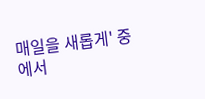매일을 새롭게' 중에서